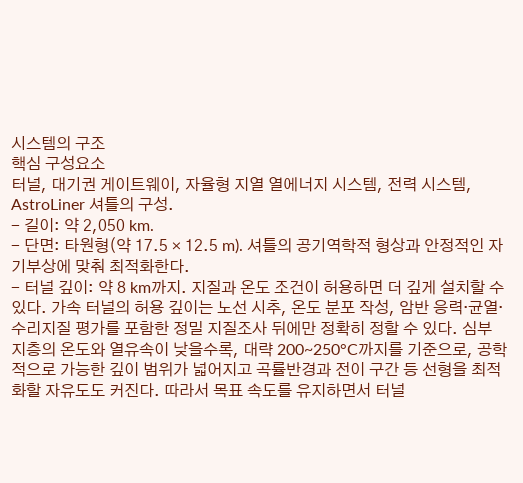시스템의 구조
핵심 구성요소
터널, 대기권 게이트웨이, 자율형 지열 열에너지 시스템, 전력 시스템, AstroLiner 셔틀의 구성.
- 길이: 약 2,050 km.
- 단면: 타원형(약 17.5 × 12.5 m). 셔틀의 공기역학적 형상과 안정적인 자기부상에 맞춰 최적화한다.
- 터널 깊이: 약 8 km까지. 지질과 온도 조건이 허용하면 더 깊게 설치할 수 있다. 가속 터널의 허용 깊이는 노선 시추, 온도 분포 작성, 암반 응력·균열·수리지질 평가를 포함한 정밀 지질조사 뒤에만 정확히 정할 수 있다. 심부 지층의 온도와 열유속이 낮을수록, 대략 200~250°C까지를 기준으로, 공학적으로 가능한 깊이 범위가 넓어지고 곡률반경과 전이 구간 등 선형을 최적화할 자유도도 커진다. 따라서 목표 속도를 유지하면서 터널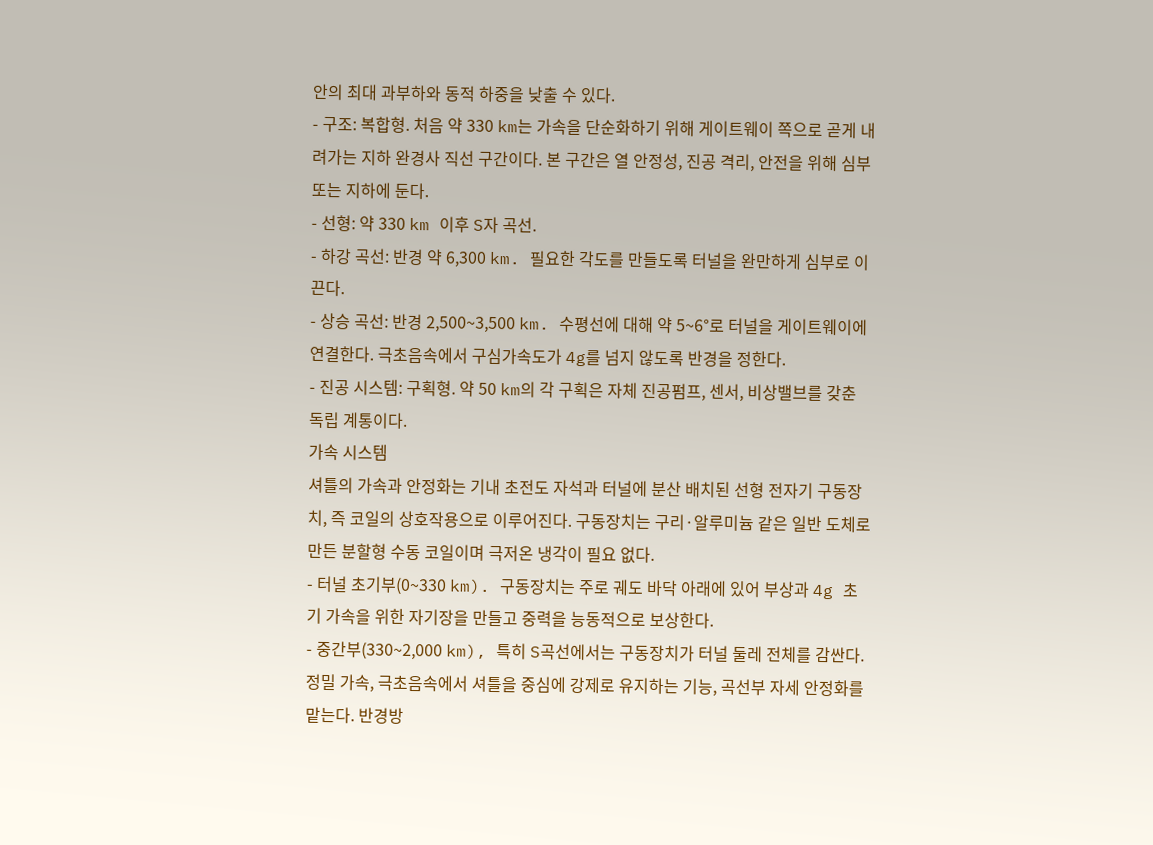안의 최대 과부하와 동적 하중을 낮출 수 있다.
- 구조: 복합형. 처음 약 330 km는 가속을 단순화하기 위해 게이트웨이 쪽으로 곧게 내려가는 지하 완경사 직선 구간이다. 본 구간은 열 안정성, 진공 격리, 안전을 위해 심부 또는 지하에 둔다.
- 선형: 약 330 km 이후 S자 곡선.
- 하강 곡선: 반경 약 6,300 km. 필요한 각도를 만들도록 터널을 완만하게 심부로 이끈다.
- 상승 곡선: 반경 2,500~3,500 km. 수평선에 대해 약 5~6°로 터널을 게이트웨이에 연결한다. 극초음속에서 구심가속도가 4g를 넘지 않도록 반경을 정한다.
- 진공 시스템: 구획형. 약 50 km의 각 구획은 자체 진공펌프, 센서, 비상밸브를 갖춘 독립 계통이다.
가속 시스템
셔틀의 가속과 안정화는 기내 초전도 자석과 터널에 분산 배치된 선형 전자기 구동장치, 즉 코일의 상호작용으로 이루어진다. 구동장치는 구리·알루미늄 같은 일반 도체로 만든 분할형 수동 코일이며 극저온 냉각이 필요 없다.
- 터널 초기부(0~330 km). 구동장치는 주로 궤도 바닥 아래에 있어 부상과 4g 초기 가속을 위한 자기장을 만들고 중력을 능동적으로 보상한다.
- 중간부(330~2,000 km), 특히 S곡선에서는 구동장치가 터널 둘레 전체를 감싼다. 정밀 가속, 극초음속에서 셔틀을 중심에 강제로 유지하는 기능, 곡선부 자세 안정화를 맡는다. 반경방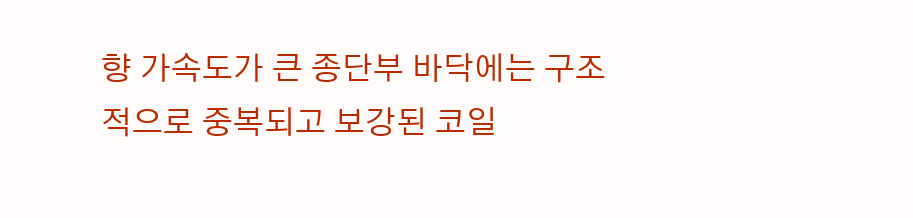향 가속도가 큰 종단부 바닥에는 구조적으로 중복되고 보강된 코일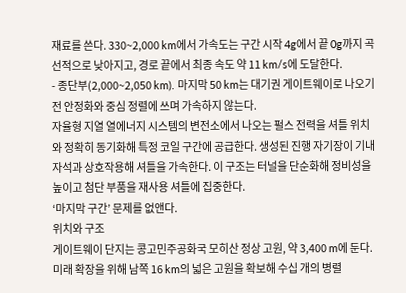재료를 쓴다. 330~2,000 km에서 가속도는 구간 시작 4g에서 끝 0g까지 곡선적으로 낮아지고, 경로 끝에서 최종 속도 약 11 km/s에 도달한다.
- 종단부(2,000~2,050 km). 마지막 50 km는 대기권 게이트웨이로 나오기 전 안정화와 중심 정렬에 쓰며 가속하지 않는다.
자율형 지열 열에너지 시스템의 변전소에서 나오는 펄스 전력을 셔틀 위치와 정확히 동기화해 특정 코일 구간에 공급한다. 생성된 진행 자기장이 기내 자석과 상호작용해 셔틀을 가속한다. 이 구조는 터널을 단순화해 정비성을 높이고 첨단 부품을 재사용 셔틀에 집중한다.
‘마지막 구간’ 문제를 없앤다.
위치와 구조
게이트웨이 단지는 콩고민주공화국 모히산 정상 고원, 약 3,400 m에 둔다. 미래 확장을 위해 남쪽 16 km의 넓은 고원을 확보해 수십 개의 병렬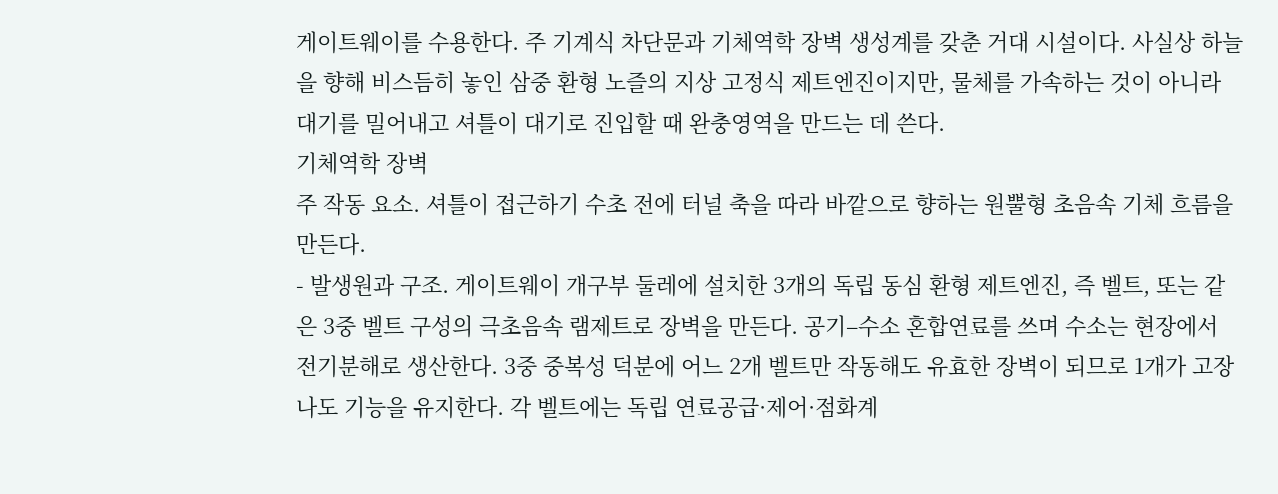게이트웨이를 수용한다. 주 기계식 차단문과 기체역학 장벽 생성계를 갖춘 거대 시설이다. 사실상 하늘을 향해 비스듬히 놓인 삼중 환형 노즐의 지상 고정식 제트엔진이지만, 물체를 가속하는 것이 아니라 대기를 밀어내고 셔틀이 대기로 진입할 때 완충영역을 만드는 데 쓴다.
기체역학 장벽
주 작동 요소. 셔틀이 접근하기 수초 전에 터널 축을 따라 바깥으로 향하는 원뿔형 초음속 기체 흐름을 만든다.
- 발생원과 구조. 게이트웨이 개구부 둘레에 설치한 3개의 독립 동심 환형 제트엔진, 즉 벨트, 또는 같은 3중 벨트 구성의 극초음속 램제트로 장벽을 만든다. 공기–수소 혼합연료를 쓰며 수소는 현장에서 전기분해로 생산한다. 3중 중복성 덕분에 어느 2개 벨트만 작동해도 유효한 장벽이 되므로 1개가 고장 나도 기능을 유지한다. 각 벨트에는 독립 연료공급·제어·점화계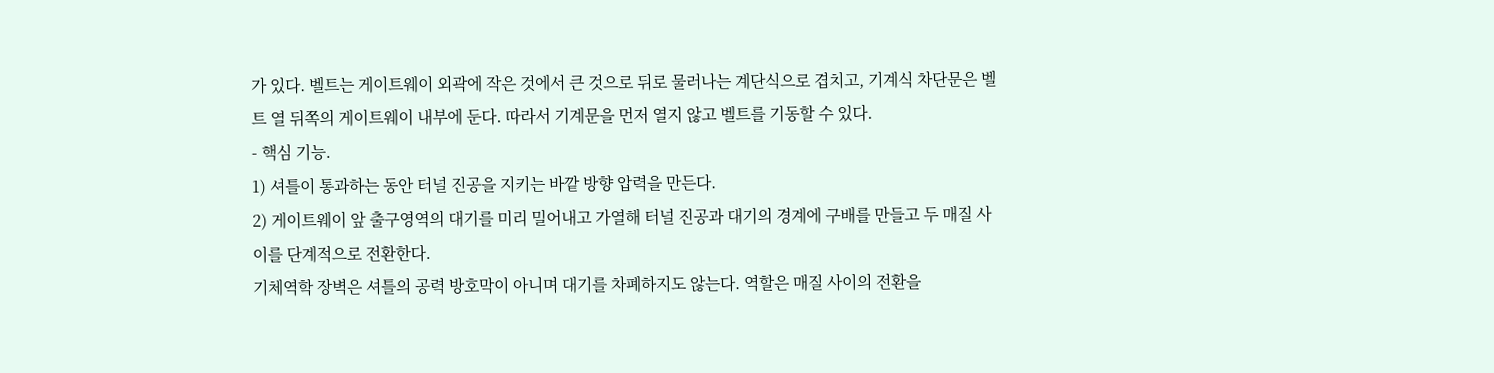가 있다. 벨트는 게이트웨이 외곽에 작은 것에서 큰 것으로 뒤로 물러나는 계단식으로 겹치고, 기계식 차단문은 벨트 열 뒤쪽의 게이트웨이 내부에 둔다. 따라서 기계문을 먼저 열지 않고 벨트를 기동할 수 있다.
- 핵심 기능.
1) 셔틀이 통과하는 동안 터널 진공을 지키는 바깥 방향 압력을 만든다.
2) 게이트웨이 앞 출구영역의 대기를 미리 밀어내고 가열해 터널 진공과 대기의 경계에 구배를 만들고 두 매질 사이를 단계적으로 전환한다.
기체역학 장벽은 셔틀의 공력 방호막이 아니며 대기를 차폐하지도 않는다. 역할은 매질 사이의 전환을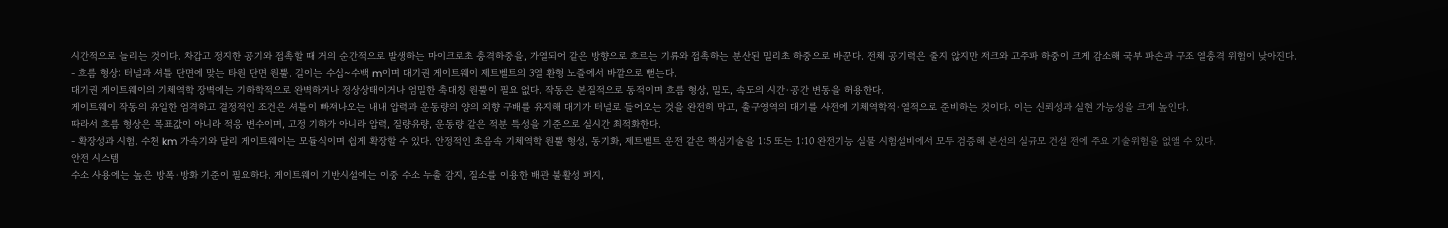시간적으로 늘리는 것이다. 차갑고 정지한 공기와 접촉할 때 거의 순간적으로 발생하는 마이크로초 충격하중을, 가열되어 같은 방향으로 흐르는 기류와 접촉하는 분산된 밀리초 하중으로 바꾼다. 전체 공기력은 줄지 않지만 저크와 고주파 하중이 크게 감소해 국부 파손과 구조 열충격 위험이 낮아진다.
- 흐름 형상: 터널과 셔틀 단면에 맞는 타원 단면 원뿔. 길이는 수십~수백 m이며 대기권 게이트웨이 제트벨트의 3열 환형 노즐에서 바깥으로 뻗는다.
대기권 게이트웨이의 기체역학 장벽에는 기하학적으로 완벽하거나 정상상태이거나 엄밀한 축대칭 원뿔이 필요 없다. 작동은 본질적으로 동적이며 흐름 형상, 밀도, 속도의 시간·공간 변동을 허용한다.
게이트웨이 작동의 유일한 엄격하고 결정적인 조건은 셔틀이 빠져나오는 내내 압력과 운동량의 양의 외향 구배를 유지해 대기가 터널로 들어오는 것을 완전히 막고, 출구영역의 대기를 사전에 기체역학적·열적으로 준비하는 것이다. 이는 신뢰성과 실현 가능성을 크게 높인다.
따라서 흐름 형상은 목표값이 아니라 적응 변수이며, 고정 기하가 아니라 압력, 질량유량, 운동량 같은 적분 특성을 기준으로 실시간 최적화한다.
- 확장성과 시험. 수천 km 가속기와 달리 게이트웨이는 모듈식이며 쉽게 확장할 수 있다. 안정적인 초음속 기체역학 원뿔 형성, 동기화, 제트벨트 운전 같은 핵심기술을 1:5 또는 1:10 완전기능 실물 시험설비에서 모두 검증해 본선의 실규모 건설 전에 주요 기술위험을 없앨 수 있다.
안전 시스템
수소 사용에는 높은 방폭·방화 기준이 필요하다. 게이트웨이 기반시설에는 이중 수소 누출 감지, 질소를 이용한 배관 불활성 퍼지,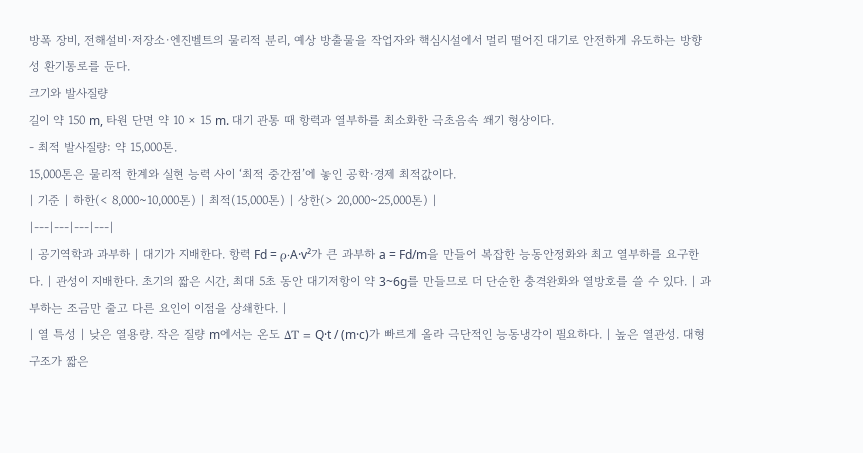방폭 장비, 전해설비·저장소·엔진벨트의 물리적 분리, 예상 방출물을 작업자와 핵심시설에서 멀리 떨어진 대기로 안전하게 유도하는 방향성 환기통로를 둔다.
크기와 발사질량
길이 약 150 m, 타원 단면 약 10 × 15 m. 대기 관통 때 항력과 열부하를 최소화한 극초음속 쐐기 형상이다.
- 최적 발사질량: 약 15,000톤.
15,000톤은 물리적 한계와 실현 능력 사이 ‘최적 중간점’에 놓인 공학·경제 최적값이다.
| 기준 | 하한(< 8,000~10,000톤) | 최적(15,000톤) | 상한(> 20,000~25,000톤) |
|---|---|---|---|
| 공기역학과 과부하 | 대기가 지배한다. 항력 Fd = ρ·A·v²가 큰 과부하 a = Fd/m을 만들어 복잡한 능동안정화와 최고 열부하를 요구한다. | 관성이 지배한다. 초기의 짧은 시간, 최대 5초 동안 대기저항이 약 3~6g를 만들므로 더 단순한 충격완화와 열방호를 쓸 수 있다. | 과부하는 조금만 줄고 다른 요인이 이점을 상쇄한다. |
| 열 특성 | 낮은 열용량. 작은 질량 m에서는 온도 ΔT = Q·t / (m·c)가 빠르게 올라 극단적인 능동냉각이 필요하다. | 높은 열관성. 대형 구조가 짧은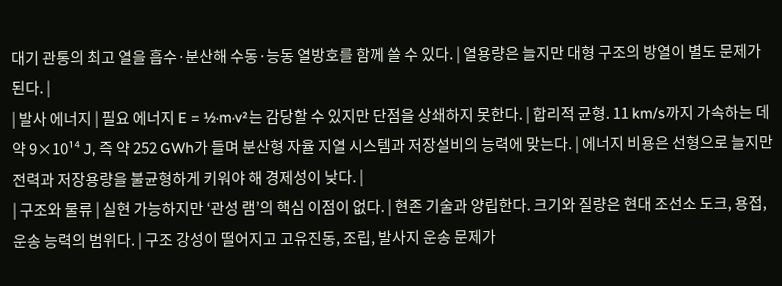대기 관통의 최고 열을 흡수·분산해 수동·능동 열방호를 함께 쓸 수 있다. | 열용량은 늘지만 대형 구조의 방열이 별도 문제가 된다. |
| 발사 에너지 | 필요 에너지 E = ½·m·v²는 감당할 수 있지만 단점을 상쇄하지 못한다. | 합리적 균형. 11 km/s까지 가속하는 데 약 9×10¹⁴ J, 즉 약 252 GWh가 들며 분산형 자율 지열 시스템과 저장설비의 능력에 맞는다. | 에너지 비용은 선형으로 늘지만 전력과 저장용량을 불균형하게 키워야 해 경제성이 낮다. |
| 구조와 물류 | 실현 가능하지만 ‘관성 램’의 핵심 이점이 없다. | 현존 기술과 양립한다. 크기와 질량은 현대 조선소 도크, 용접, 운송 능력의 범위다. | 구조 강성이 떨어지고 고유진동, 조립, 발사지 운송 문제가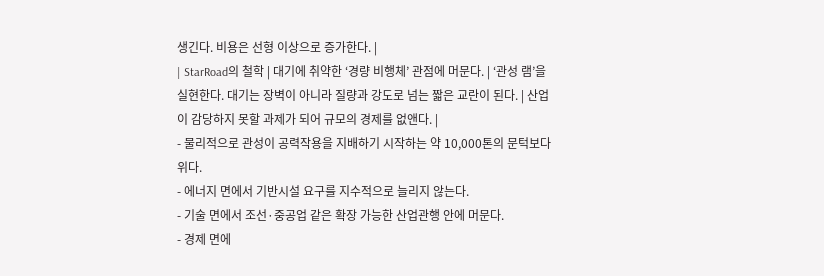생긴다. 비용은 선형 이상으로 증가한다. |
| StarRoad의 철학 | 대기에 취약한 ‘경량 비행체’ 관점에 머문다. | ‘관성 램’을 실현한다. 대기는 장벽이 아니라 질량과 강도로 넘는 짧은 교란이 된다. | 산업이 감당하지 못할 과제가 되어 규모의 경제를 없앤다. |
- 물리적으로 관성이 공력작용을 지배하기 시작하는 약 10,000톤의 문턱보다 위다.
- 에너지 면에서 기반시설 요구를 지수적으로 늘리지 않는다.
- 기술 면에서 조선·중공업 같은 확장 가능한 산업관행 안에 머문다.
- 경제 면에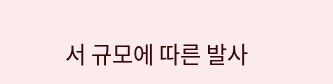서 규모에 따른 발사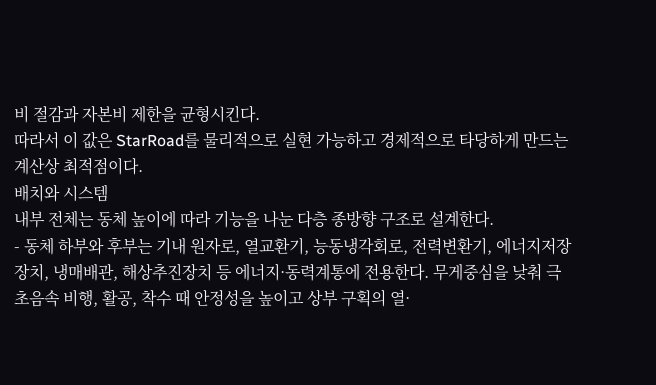비 절감과 자본비 제한을 균형시킨다.
따라서 이 값은 StarRoad를 물리적으로 실현 가능하고 경제적으로 타당하게 만드는 계산상 최적점이다.
배치와 시스템
내부 전체는 동체 높이에 따라 기능을 나눈 다층 종방향 구조로 설계한다.
- 동체 하부와 후부는 기내 원자로, 열교환기, 능동냉각회로, 전력변환기, 에너지저장장치, 냉매배관, 해상추진장치 등 에너지·동력계통에 전용한다. 무게중심을 낮춰 극초음속 비행, 활공, 착수 때 안정성을 높이고 상부 구획의 열·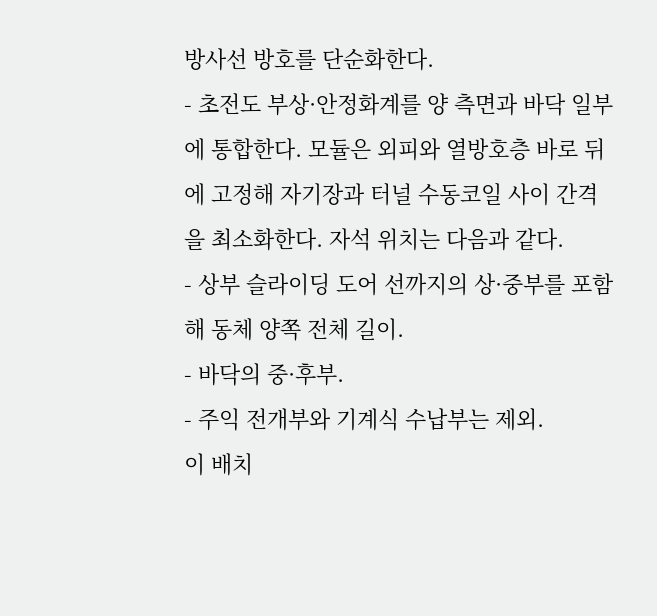방사선 방호를 단순화한다.
- 초전도 부상·안정화계를 양 측면과 바닥 일부에 통합한다. 모듈은 외피와 열방호층 바로 뒤에 고정해 자기장과 터널 수동코일 사이 간격을 최소화한다. 자석 위치는 다음과 같다.
- 상부 슬라이딩 도어 선까지의 상·중부를 포함해 동체 양쪽 전체 길이.
- 바닥의 중·후부.
- 주익 전개부와 기계식 수납부는 제외.
이 배치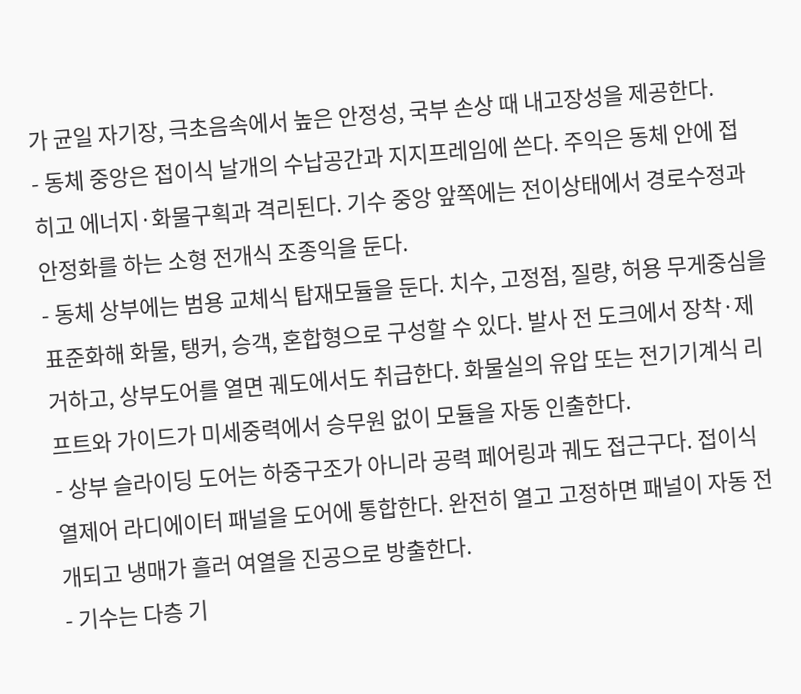가 균일 자기장, 극초음속에서 높은 안정성, 국부 손상 때 내고장성을 제공한다.
- 동체 중앙은 접이식 날개의 수납공간과 지지프레임에 쓴다. 주익은 동체 안에 접히고 에너지·화물구획과 격리된다. 기수 중앙 앞쪽에는 전이상태에서 경로수정과 안정화를 하는 소형 전개식 조종익을 둔다.
- 동체 상부에는 범용 교체식 탑재모듈을 둔다. 치수, 고정점, 질량, 허용 무게중심을 표준화해 화물, 탱커, 승객, 혼합형으로 구성할 수 있다. 발사 전 도크에서 장착·제거하고, 상부도어를 열면 궤도에서도 취급한다. 화물실의 유압 또는 전기기계식 리프트와 가이드가 미세중력에서 승무원 없이 모듈을 자동 인출한다.
- 상부 슬라이딩 도어는 하중구조가 아니라 공력 페어링과 궤도 접근구다. 접이식 열제어 라디에이터 패널을 도어에 통합한다. 완전히 열고 고정하면 패널이 자동 전개되고 냉매가 흘러 여열을 진공으로 방출한다.
- 기수는 다층 기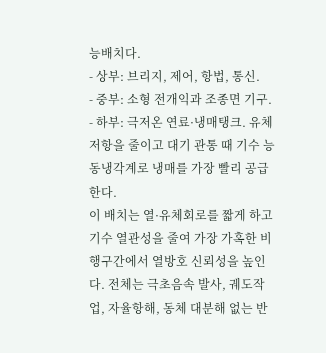능배치다.
- 상부: 브리지, 제어, 항법, 통신.
- 중부: 소형 전개익과 조종면 기구.
- 하부: 극저온 연료·냉매탱크. 유체저항을 줄이고 대기 관통 때 기수 능동냉각계로 냉매를 가장 빨리 공급한다.
이 배치는 열·유체회로를 짧게 하고 기수 열관성을 줄여 가장 가혹한 비행구간에서 열방호 신뢰성을 높인다. 전체는 극초음속 발사, 궤도작업, 자율항해, 동체 대분해 없는 반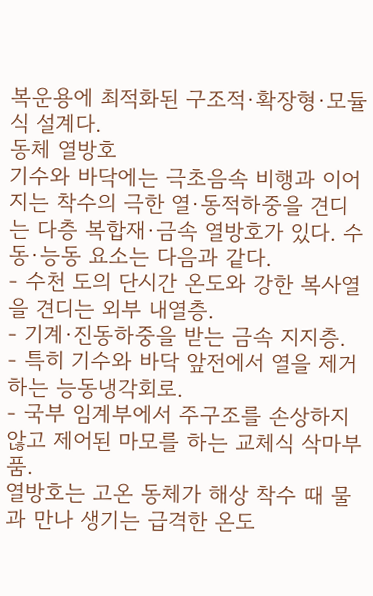복운용에 최적화된 구조적·확장형·모듈식 설계다.
동체 열방호
기수와 바닥에는 극초음속 비행과 이어지는 착수의 극한 열·동적하중을 견디는 다층 복합재·금속 열방호가 있다. 수동·능동 요소는 다음과 같다.
- 수천 도의 단시간 온도와 강한 복사열을 견디는 외부 내열층.
- 기계·진동하중을 받는 금속 지지층.
- 특히 기수와 바닥 앞전에서 열을 제거하는 능동냉각회로.
- 국부 임계부에서 주구조를 손상하지 않고 제어된 마모를 하는 교체식 삭마부품.
열방호는 고온 동체가 해상 착수 때 물과 만나 생기는 급격한 온도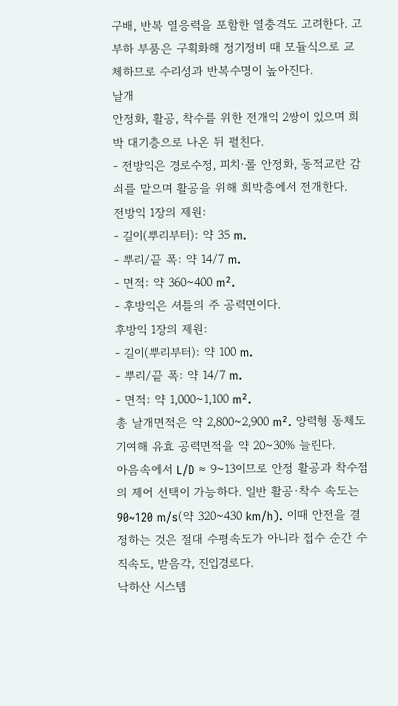구배, 반복 열응력을 포함한 열충격도 고려한다. 고부하 부품은 구획화해 정기정비 때 모듈식으로 교체하므로 수리성과 반복수명이 높아진다.
날개
안정화, 활공, 착수를 위한 전개익 2쌍이 있으며 희박 대기층으로 나온 뒤 펼친다.
- 전방익은 경로수정, 피치·롤 안정화, 동적교란 감쇠를 맡으며 활공을 위해 희박층에서 전개한다.
전방익 1장의 제원:
- 길이(뿌리부터): 약 35 m.
- 뿌리/끝 폭: 약 14/7 m.
- 면적: 약 360~400 m².
- 후방익은 셔틀의 주 공력면이다.
후방익 1장의 제원:
- 길이(뿌리부터): 약 100 m.
- 뿌리/끝 폭: 약 14/7 m.
- 면적: 약 1,000~1,100 m².
총 날개면적은 약 2,800~2,900 m². 양력형 동체도 기여해 유효 공력면적을 약 20~30% 늘린다.
아음속에서 L/D ≈ 9~13이므로 안정 활공과 착수점의 제어 선택이 가능하다. 일반 활공·착수 속도는 90~120 m/s(약 320~430 km/h). 이때 안전을 결정하는 것은 절대 수평속도가 아니라 접수 순간 수직속도, 받음각, 진입경로다.
낙하산 시스템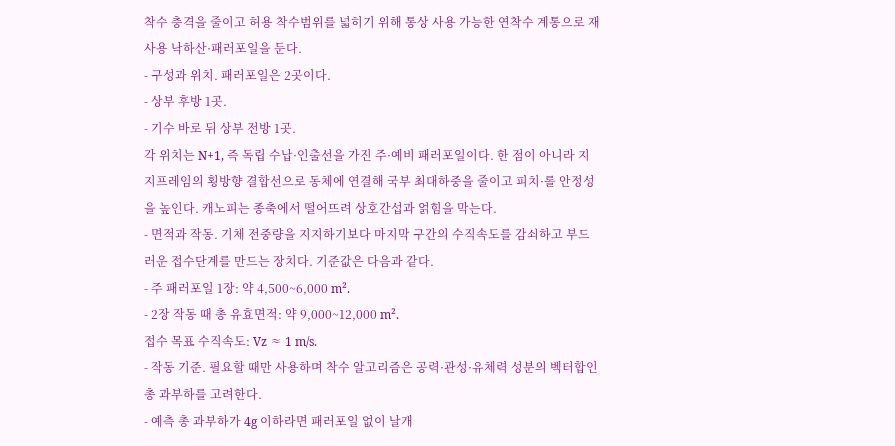착수 충격을 줄이고 허용 착수범위를 넓히기 위해 통상 사용 가능한 연착수 계통으로 재사용 낙하산·패러포일을 둔다.
- 구성과 위치. 패러포일은 2곳이다.
- 상부 후방 1곳.
- 기수 바로 뒤 상부 전방 1곳.
각 위치는 N+1, 즉 독립 수납·인출선을 가진 주·예비 패러포일이다. 한 점이 아니라 지지프레임의 횡방향 결합선으로 동체에 연결해 국부 최대하중을 줄이고 피치·롤 안정성을 높인다. 캐노피는 종축에서 떨어뜨려 상호간섭과 얽힘을 막는다.
- 면적과 작동. 기체 전중량을 지지하기보다 마지막 구간의 수직속도를 감쇠하고 부드러운 접수단계를 만드는 장치다. 기준값은 다음과 같다.
- 주 패러포일 1장: 약 4,500~6,000 m².
- 2장 작동 때 총 유효면적: 약 9,000~12,000 m².
접수 목표 수직속도: Vz ≈ 1 m/s.
- 작동 기준. 필요할 때만 사용하며 착수 알고리즘은 공력·관성·유체력 성분의 벡터합인 총 과부하를 고려한다.
- 예측 총 과부하가 4g 이하라면 패러포일 없이 날개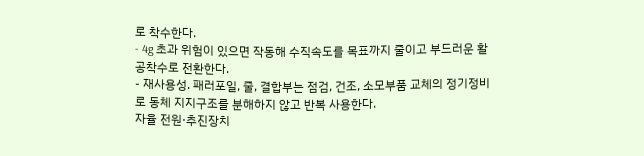로 착수한다.
- 4g 초과 위험이 있으면 작동해 수직속도를 목표까지 줄이고 부드러운 활공착수로 전환한다.
- 재사용성. 패러포일, 줄, 결합부는 점검, 건조, 소모부품 교체의 정기정비로 동체 지지구조를 분해하지 않고 반복 사용한다.
자율 전원·추진장치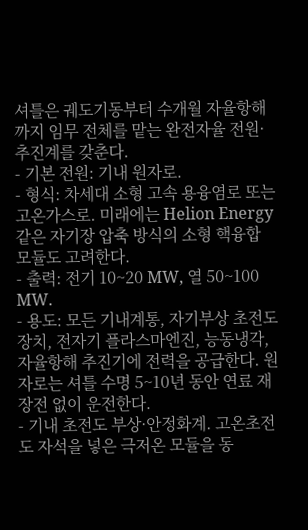셔틀은 궤도기동부터 수개월 자율항해까지 임무 전체를 맡는 완전자율 전원·추진계를 갖춘다.
- 기본 전원: 기내 원자로.
- 형식: 차세대 소형 고속 용융염로 또는 고온가스로. 미래에는 Helion Energy 같은 자기장 압축 방식의 소형 핵융합 모듈도 고려한다.
- 출력: 전기 10~20 MW, 열 50~100 MW.
- 용도: 모든 기내계통, 자기부상 초전도장치, 전자기 플라스마엔진, 능동냉각, 자율항해 추진기에 전력을 공급한다. 원자로는 셔틀 수명 5~10년 동안 연료 재장전 없이 운전한다.
- 기내 초전도 부상·안정화계. 고온초전도 자석을 넣은 극저온 모듈을 동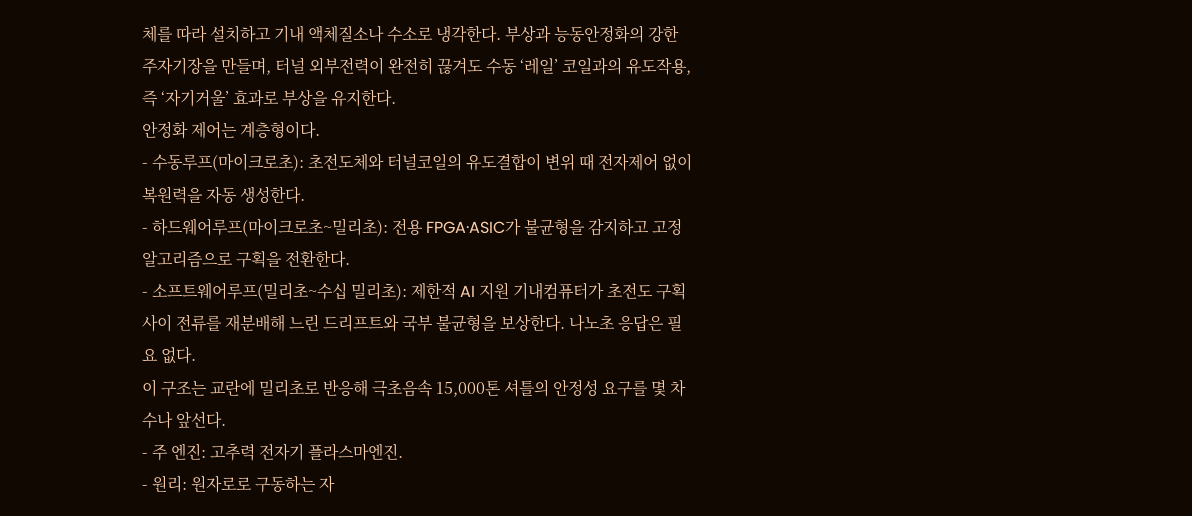체를 따라 설치하고 기내 액체질소나 수소로 냉각한다. 부상과 능동안정화의 강한 주자기장을 만들며, 터널 외부전력이 완전히 끊겨도 수동 ‘레일’ 코일과의 유도작용, 즉 ‘자기거울’ 효과로 부상을 유지한다.
안정화 제어는 계층형이다.
- 수동루프(마이크로초): 초전도체와 터널코일의 유도결합이 변위 때 전자제어 없이 복원력을 자동 생성한다.
- 하드웨어루프(마이크로초~밀리초): 전용 FPGA·ASIC가 불균형을 감지하고 고정 알고리즘으로 구획을 전환한다.
- 소프트웨어루프(밀리초~수십 밀리초): 제한적 AI 지원 기내컴퓨터가 초전도 구획 사이 전류를 재분배해 느린 드리프트와 국부 불균형을 보상한다. 나노초 응답은 필요 없다.
이 구조는 교란에 밀리초로 반응해 극초음속 15,000톤 셔틀의 안정성 요구를 몇 차수나 앞선다.
- 주 엔진: 고추력 전자기 플라스마엔진.
- 원리: 원자로로 구동하는 자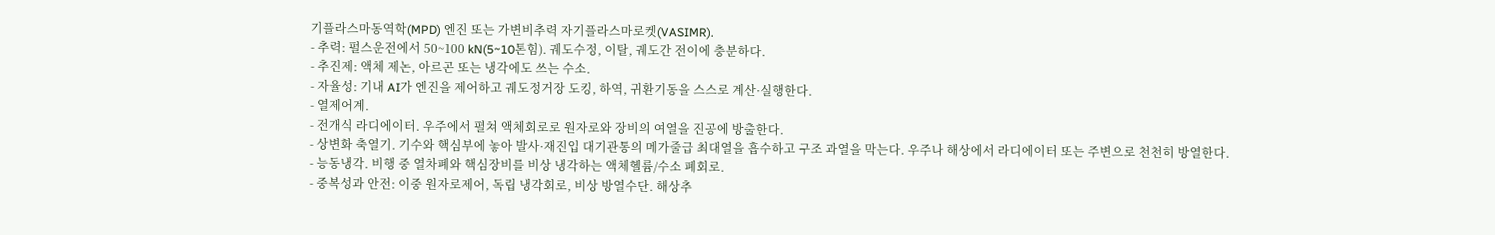기플라스마동역학(MPD) 엔진 또는 가변비추력 자기플라스마로켓(VASIMR).
- 추력: 펄스운전에서 50~100 kN(5~10톤힘). 궤도수정, 이탈, 궤도간 전이에 충분하다.
- 추진제: 액체 제논, 아르곤 또는 냉각에도 쓰는 수소.
- 자율성: 기내 AI가 엔진을 제어하고 궤도정거장 도킹, 하역, 귀환기동을 스스로 계산·실행한다.
- 열제어계.
- 전개식 라디에이터. 우주에서 펼쳐 액체회로로 원자로와 장비의 여열을 진공에 방출한다.
- 상변화 축열기. 기수와 핵심부에 놓아 발사·재진입 대기관통의 메가줄급 최대열을 흡수하고 구조 과열을 막는다. 우주나 해상에서 라디에이터 또는 주변으로 천천히 방열한다.
- 능동냉각. 비행 중 열차폐와 핵심장비를 비상 냉각하는 액체헬륨/수소 폐회로.
- 중복성과 안전: 이중 원자로제어, 독립 냉각회로, 비상 방열수단. 해상추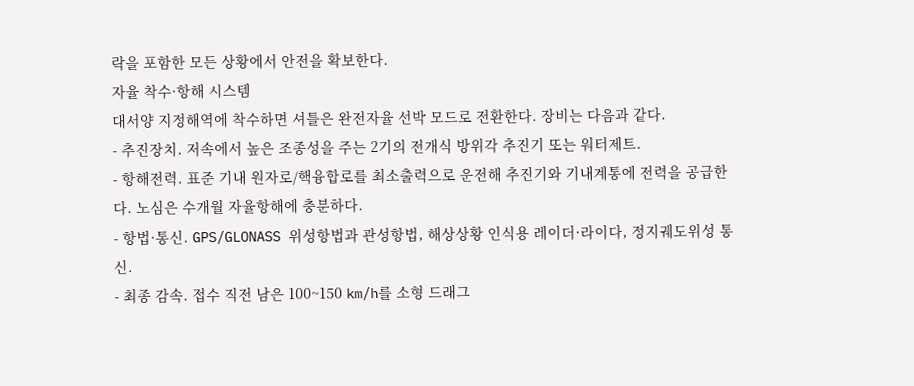락을 포함한 모든 상황에서 안전을 확보한다.
자율 착수·항해 시스템
대서양 지정해역에 착수하면 셔틀은 완전자율 선박 모드로 전환한다. 장비는 다음과 같다.
- 추진장치. 저속에서 높은 조종성을 주는 2기의 전개식 방위각 추진기 또는 워터제트.
- 항해전력. 표준 기내 원자로/핵융합로를 최소출력으로 운전해 추진기와 기내계통에 전력을 공급한다. 노심은 수개월 자율항해에 충분하다.
- 항법·통신. GPS/GLONASS 위성항법과 관성항법, 해상상황 인식용 레이더·라이다, 정지궤도위성 통신.
- 최종 감속. 접수 직전 남은 100~150 km/h를 소형 드래그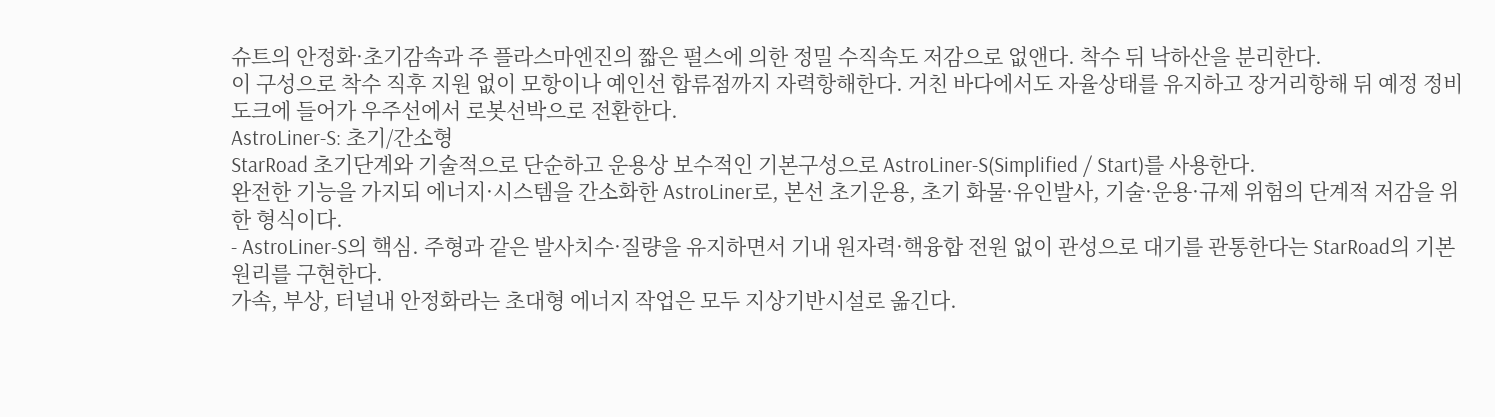슈트의 안정화·초기감속과 주 플라스마엔진의 짧은 펄스에 의한 정밀 수직속도 저감으로 없앤다. 착수 뒤 낙하산을 분리한다.
이 구성으로 착수 직후 지원 없이 모항이나 예인선 합류점까지 자력항해한다. 거친 바다에서도 자율상태를 유지하고 장거리항해 뒤 예정 정비도크에 들어가 우주선에서 로봇선박으로 전환한다.
AstroLiner-S: 초기/간소형
StarRoad 초기단계와 기술적으로 단순하고 운용상 보수적인 기본구성으로 AstroLiner-S(Simplified / Start)를 사용한다.
완전한 기능을 가지되 에너지·시스템을 간소화한 AstroLiner로, 본선 초기운용, 초기 화물·유인발사, 기술·운용·규제 위험의 단계적 저감을 위한 형식이다.
- AstroLiner-S의 핵심. 주형과 같은 발사치수·질량을 유지하면서 기내 원자력·핵융합 전원 없이 관성으로 대기를 관통한다는 StarRoad의 기본원리를 구현한다.
가속, 부상, 터널내 안정화라는 초대형 에너지 작업은 모두 지상기반시설로 옮긴다.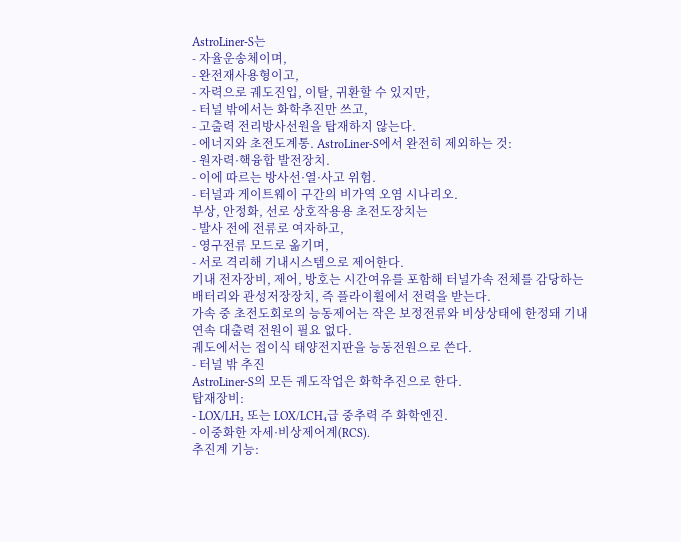AstroLiner-S는
- 자율운송체이며,
- 완전재사용형이고,
- 자력으로 궤도진입, 이탈, 귀환할 수 있지만,
- 터널 밖에서는 화학추진만 쓰고,
- 고출력 전리방사선원을 탑재하지 않는다.
- 에너지와 초전도계통. AstroLiner-S에서 완전히 제외하는 것:
- 원자력·핵융합 발전장치.
- 이에 따르는 방사선·열·사고 위험.
- 터널과 게이트웨이 구간의 비가역 오염 시나리오.
부상, 안정화, 선로 상호작용용 초전도장치는
- 발사 전에 전류로 여자하고,
- 영구전류 모드로 옮기며,
- 서로 격리해 기내시스템으로 제어한다.
기내 전자장비, 제어, 방호는 시간여유를 포함해 터널가속 전체를 감당하는 배터리와 관성저장장치, 즉 플라이휠에서 전력을 받는다.
가속 중 초전도회로의 능동제어는 작은 보정전류와 비상상태에 한정돼 기내 연속 대출력 전원이 필요 없다.
궤도에서는 접이식 태양전지판을 능동전원으로 쓴다.
- 터널 밖 추진
AstroLiner-S의 모든 궤도작업은 화학추진으로 한다.
탑재장비:
- LOX/LH₂ 또는 LOX/LCH₄급 중추력 주 화학엔진.
- 이중화한 자세·비상제어계(RCS).
추진계 기능: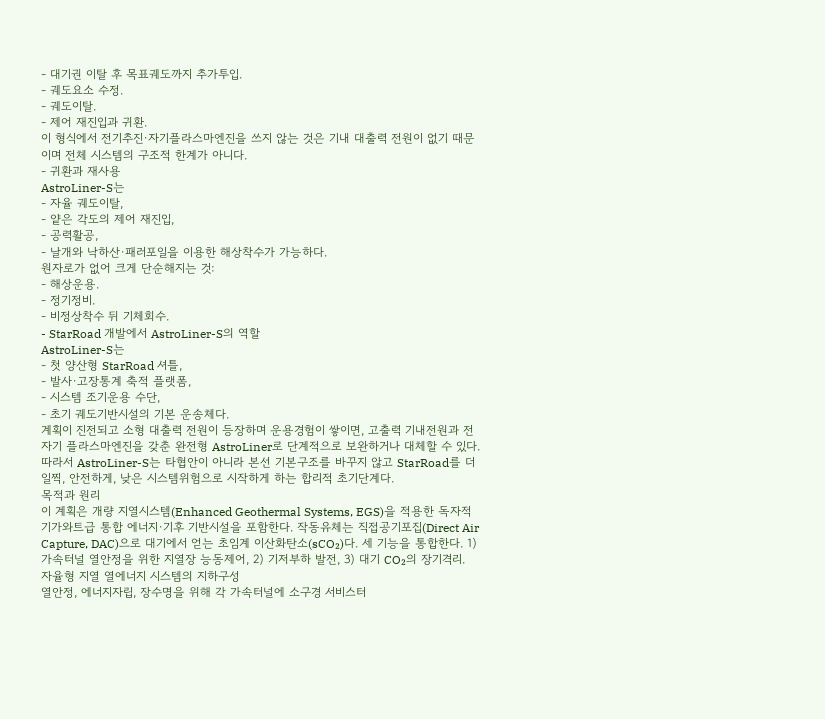- 대기권 이탈 후 목표궤도까지 추가투입.
- 궤도요소 수정.
- 궤도이탈.
- 제어 재진입과 귀환.
이 형식에서 전기추진·자기플라스마엔진을 쓰지 않는 것은 기내 대출력 전원이 없기 때문이며 전체 시스템의 구조적 한계가 아니다.
- 귀환과 재사용
AstroLiner-S는
- 자율 궤도이탈,
- 얕은 각도의 제어 재진입,
- 공력활공,
- 날개와 낙하산·패러포일을 이용한 해상착수가 가능하다.
원자로가 없어 크게 단순해지는 것:
- 해상운용.
- 정기정비.
- 비정상착수 뒤 기체회수.
- StarRoad 개발에서 AstroLiner-S의 역할
AstroLiner-S는
- 첫 양산형 StarRoad 셔틀,
- 발사·고장통계 축적 플랫폼,
- 시스템 조기운용 수단,
- 초기 궤도기반시설의 기본 운송체다.
계획이 진전되고 소형 대출력 전원이 등장하며 운용경험이 쌓이면, 고출력 기내전원과 전자기 플라스마엔진을 갖춘 완전형 AstroLiner로 단계적으로 보완하거나 대체할 수 있다.
따라서 AstroLiner-S는 타협안이 아니라 본선 기본구조를 바꾸지 않고 StarRoad를 더 일찍, 안전하게, 낮은 시스템위험으로 시작하게 하는 합리적 초기단계다.
목적과 원리
이 계획은 개량 지열시스템(Enhanced Geothermal Systems, EGS)을 적용한 독자적 기가와트급 통합 에너지·기후 기반시설을 포함한다. 작동유체는 직접공기포집(Direct Air Capture, DAC)으로 대기에서 얻는 초임계 이산화탄소(sCO₂)다. 세 기능을 통합한다. 1) 가속터널 열안정을 위한 지열장 능동제어, 2) 기저부하 발전, 3) 대기 CO₂의 장기격리.
자율형 지열 열에너지 시스템의 지하구성
열안정, 에너지자립, 장수명을 위해 각 가속터널에 소구경 서비스터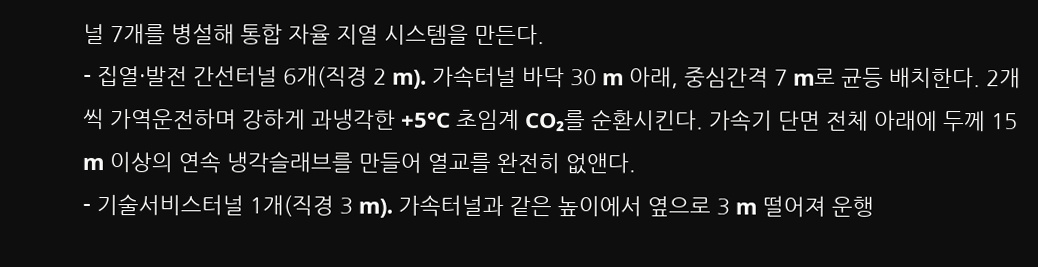널 7개를 병설해 통합 자율 지열 시스템을 만든다.
- 집열·발전 간선터널 6개(직경 2 m). 가속터널 바닥 30 m 아래, 중심간격 7 m로 균등 배치한다. 2개씩 가역운전하며 강하게 과냉각한 +5°C 초임계 CO₂를 순환시킨다. 가속기 단면 전체 아래에 두께 15 m 이상의 연속 냉각슬래브를 만들어 열교를 완전히 없앤다.
- 기술서비스터널 1개(직경 3 m). 가속터널과 같은 높이에서 옆으로 3 m 떨어져 운행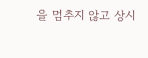을 멈추지 않고 상시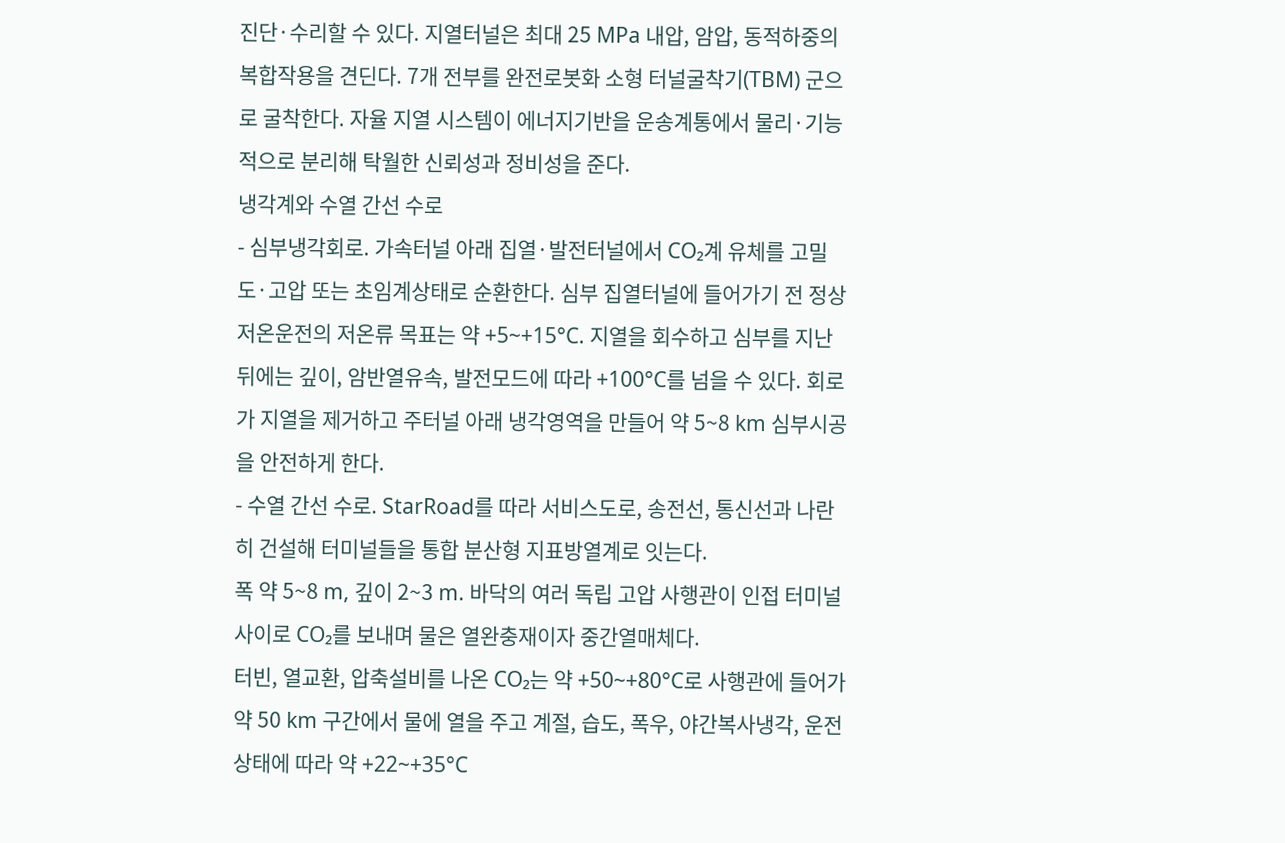진단·수리할 수 있다. 지열터널은 최대 25 MPa 내압, 암압, 동적하중의 복합작용을 견딘다. 7개 전부를 완전로봇화 소형 터널굴착기(TBM) 군으로 굴착한다. 자율 지열 시스템이 에너지기반을 운송계통에서 물리·기능적으로 분리해 탁월한 신뢰성과 정비성을 준다.
냉각계와 수열 간선 수로
- 심부냉각회로. 가속터널 아래 집열·발전터널에서 CO₂계 유체를 고밀도·고압 또는 초임계상태로 순환한다. 심부 집열터널에 들어가기 전 정상 저온운전의 저온류 목표는 약 +5~+15°C. 지열을 회수하고 심부를 지난 뒤에는 깊이, 암반열유속, 발전모드에 따라 +100°C를 넘을 수 있다. 회로가 지열을 제거하고 주터널 아래 냉각영역을 만들어 약 5~8 km 심부시공을 안전하게 한다.
- 수열 간선 수로. StarRoad를 따라 서비스도로, 송전선, 통신선과 나란히 건설해 터미널들을 통합 분산형 지표방열계로 잇는다.
폭 약 5~8 m, 깊이 2~3 m. 바닥의 여러 독립 고압 사행관이 인접 터미널 사이로 CO₂를 보내며 물은 열완충재이자 중간열매체다.
터빈, 열교환, 압축설비를 나온 CO₂는 약 +50~+80°C로 사행관에 들어가 약 50 km 구간에서 물에 열을 주고 계절, 습도, 폭우, 야간복사냉각, 운전상태에 따라 약 +22~+35°C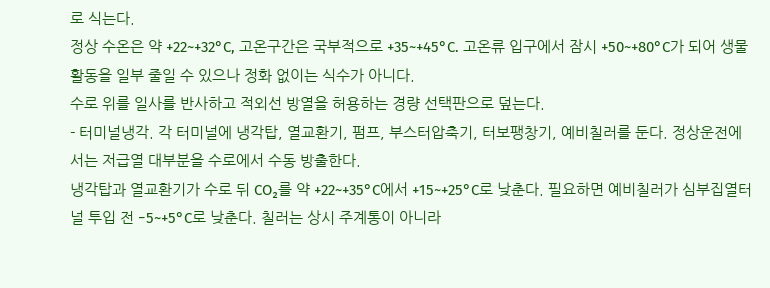로 식는다.
정상 수온은 약 +22~+32°C, 고온구간은 국부적으로 +35~+45°C. 고온류 입구에서 잠시 +50~+80°C가 되어 생물활동을 일부 줄일 수 있으나 정화 없이는 식수가 아니다.
수로 위를 일사를 반사하고 적외선 방열을 허용하는 경량 선택판으로 덮는다.
- 터미널냉각. 각 터미널에 냉각탑, 열교환기, 펌프, 부스터압축기, 터보팽창기, 예비칠러를 둔다. 정상운전에서는 저급열 대부분을 수로에서 수동 방출한다.
냉각탑과 열교환기가 수로 뒤 CO₂를 약 +22~+35°C에서 +15~+25°C로 낮춘다. 필요하면 예비칠러가 심부집열터널 투입 전 −5~+5°C로 낮춘다. 칠러는 상시 주계통이 아니라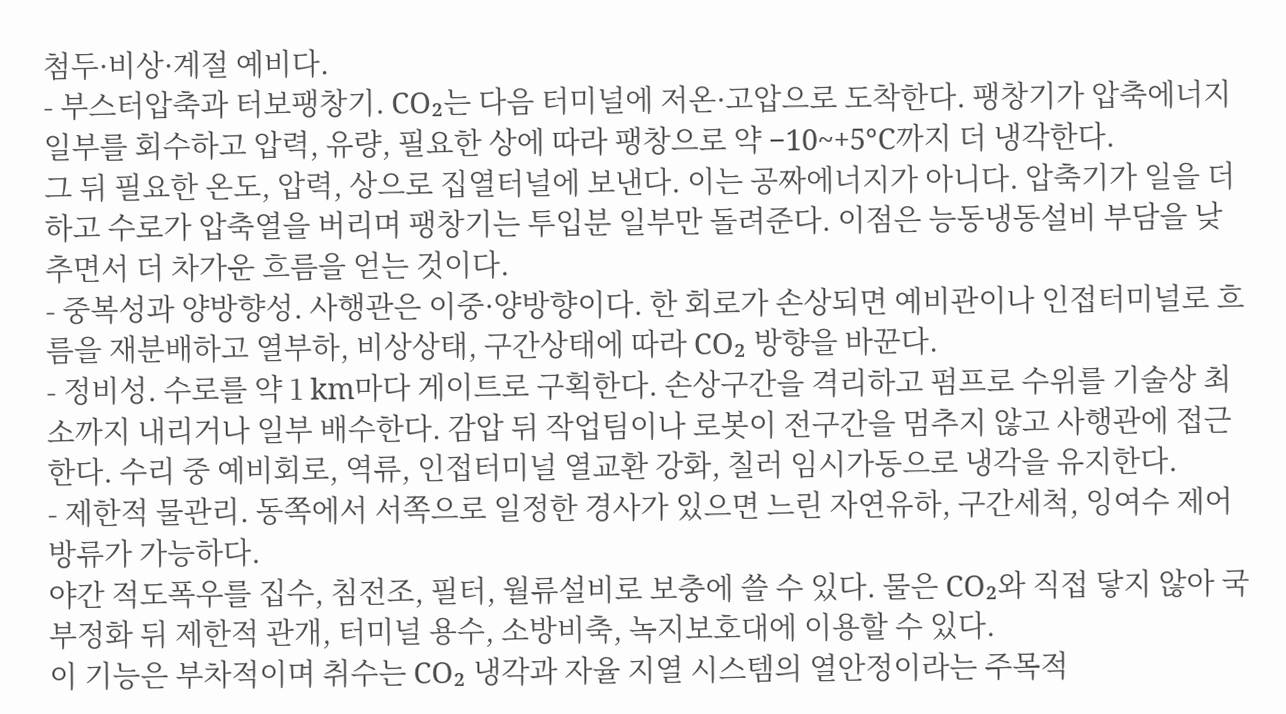첨두·비상·계절 예비다.
- 부스터압축과 터보팽창기. CO₂는 다음 터미널에 저온·고압으로 도착한다. 팽창기가 압축에너지 일부를 회수하고 압력, 유량, 필요한 상에 따라 팽창으로 약 −10~+5°C까지 더 냉각한다.
그 뒤 필요한 온도, 압력, 상으로 집열터널에 보낸다. 이는 공짜에너지가 아니다. 압축기가 일을 더하고 수로가 압축열을 버리며 팽창기는 투입분 일부만 돌려준다. 이점은 능동냉동설비 부담을 낮추면서 더 차가운 흐름을 얻는 것이다.
- 중복성과 양방향성. 사행관은 이중·양방향이다. 한 회로가 손상되면 예비관이나 인접터미널로 흐름을 재분배하고 열부하, 비상상태, 구간상태에 따라 CO₂ 방향을 바꾼다.
- 정비성. 수로를 약 1 km마다 게이트로 구획한다. 손상구간을 격리하고 펌프로 수위를 기술상 최소까지 내리거나 일부 배수한다. 감압 뒤 작업팀이나 로봇이 전구간을 멈추지 않고 사행관에 접근한다. 수리 중 예비회로, 역류, 인접터미널 열교환 강화, 칠러 임시가동으로 냉각을 유지한다.
- 제한적 물관리. 동쪽에서 서쪽으로 일정한 경사가 있으면 느린 자연유하, 구간세척, 잉여수 제어방류가 가능하다.
야간 적도폭우를 집수, 침전조, 필터, 월류설비로 보충에 쓸 수 있다. 물은 CO₂와 직접 닿지 않아 국부정화 뒤 제한적 관개, 터미널 용수, 소방비축, 녹지보호대에 이용할 수 있다.
이 기능은 부차적이며 취수는 CO₂ 냉각과 자율 지열 시스템의 열안정이라는 주목적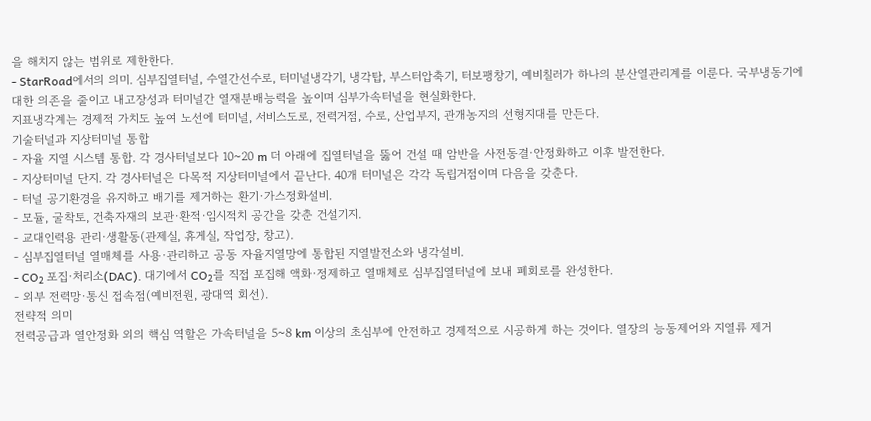을 해치지 않는 범위로 제한한다.
- StarRoad에서의 의미. 심부집열터널, 수열간선수로, 터미널냉각기, 냉각탑, 부스터압축기, 터보팽창기, 예비칠러가 하나의 분산열관리계를 이룬다. 국부냉동기에 대한 의존을 줄이고 내고장성과 터미널간 열재분배능력을 높이며 심부가속터널을 현실화한다.
지표냉각계는 경제적 가치도 높여 노선에 터미널, 서비스도로, 전력거점, 수로, 산업부지, 관개농지의 선형지대를 만든다.
기술터널과 지상터미널 통합
- 자율 지열 시스템 통합. 각 경사터널보다 10~20 m 더 아래에 집열터널을 뚫어 건설 때 암반을 사전동결·안정화하고 이후 발전한다.
- 지상터미널 단지. 각 경사터널은 다목적 지상터미널에서 끝난다. 40개 터미널은 각각 독립거점이며 다음을 갖춘다.
- 터널 공기환경을 유지하고 배기를 제거하는 환기·가스정화설비.
- 모듈, 굴착토, 건축자재의 보관·환적·임시적치 공간을 갖춘 건설기지.
- 교대인력용 관리·생활동(관제실, 휴게실, 작업장, 창고).
- 심부집열터널 열매체를 사용·관리하고 공동 자율지열망에 통합된 지열발전소와 냉각설비.
- CO₂ 포집·처리소(DAC). 대기에서 CO₂를 직접 포집해 액화·정제하고 열매체로 심부집열터널에 보내 폐회로를 완성한다.
- 외부 전력망·통신 접속점(예비전원, 광대역 회선).
전략적 의미
전력공급과 열안정화 외의 핵심 역할은 가속터널을 5~8 km 이상의 초심부에 안전하고 경제적으로 시공하게 하는 것이다. 열장의 능동제어와 지열류 제거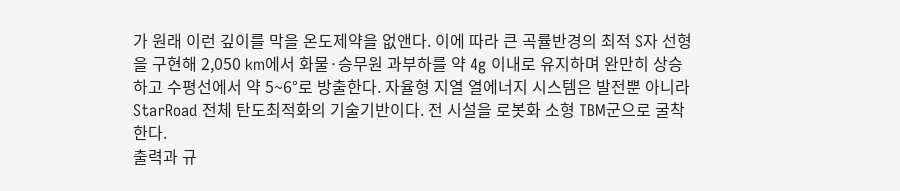가 원래 이런 깊이를 막을 온도제약을 없앤다. 이에 따라 큰 곡률반경의 최적 S자 선형을 구현해 2,050 km에서 화물·승무원 과부하를 약 4g 이내로 유지하며 완만히 상승하고 수평선에서 약 5~6°로 방출한다. 자율형 지열 열에너지 시스템은 발전뿐 아니라 StarRoad 전체 탄도최적화의 기술기반이다. 전 시설을 로봇화 소형 TBM군으로 굴착한다.
출력과 규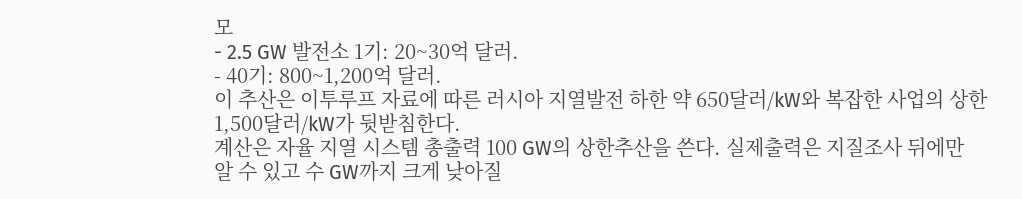모
- 2.5 GW 발전소 1기: 20~30억 달러.
- 40기: 800~1,200억 달러.
이 추산은 이투루프 자료에 따른 러시아 지열발전 하한 약 650달러/kW와 복잡한 사업의 상한 1,500달러/kW가 뒷받침한다.
계산은 자율 지열 시스템 총출력 100 GW의 상한추산을 쓴다. 실제출력은 지질조사 뒤에만 알 수 있고 수 GW까지 크게 낮아질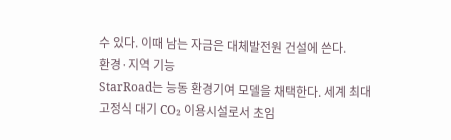수 있다. 이때 남는 자금은 대체발전원 건설에 쓴다.
환경·지역 기능
StarRoad는 능동 환경기여 모델을 채택한다. 세계 최대 고정식 대기 CO₂ 이용시설로서 초임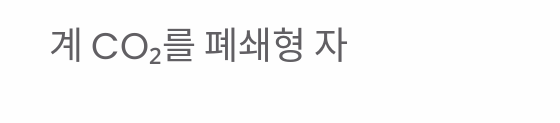계 CO₂를 폐쇄형 자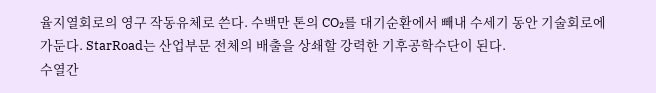율지열회로의 영구 작동유체로 쓴다. 수백만 톤의 CO₂를 대기순환에서 빼내 수세기 동안 기술회로에 가둔다. StarRoad는 산업부문 전체의 배출을 상쇄할 강력한 기후공학수단이 된다.
수열간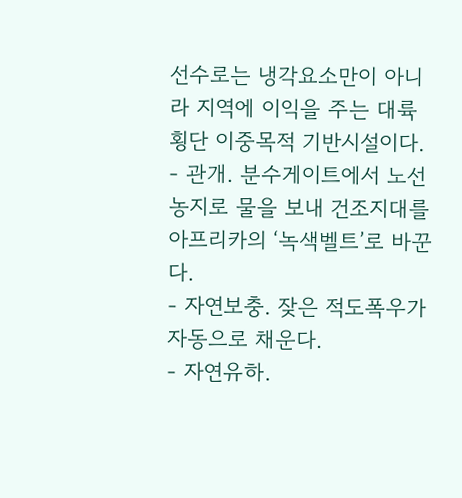선수로는 냉각요소만이 아니라 지역에 이익을 주는 대륙횡단 이중목적 기반시설이다.
- 관개. 분수게이트에서 노선 농지로 물을 보내 건조지대를 아프리카의 ‘녹색벨트’로 바꾼다.
- 자연보충. 잦은 적도폭우가 자동으로 채운다.
- 자연유하.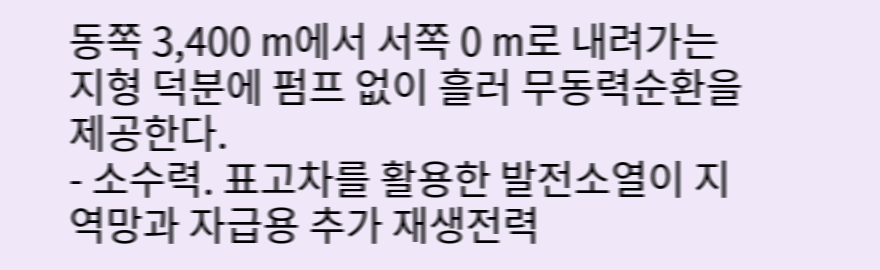동쪽 3,400 m에서 서쪽 0 m로 내려가는 지형 덕분에 펌프 없이 흘러 무동력순환을 제공한다.
- 소수력. 표고차를 활용한 발전소열이 지역망과 자급용 추가 재생전력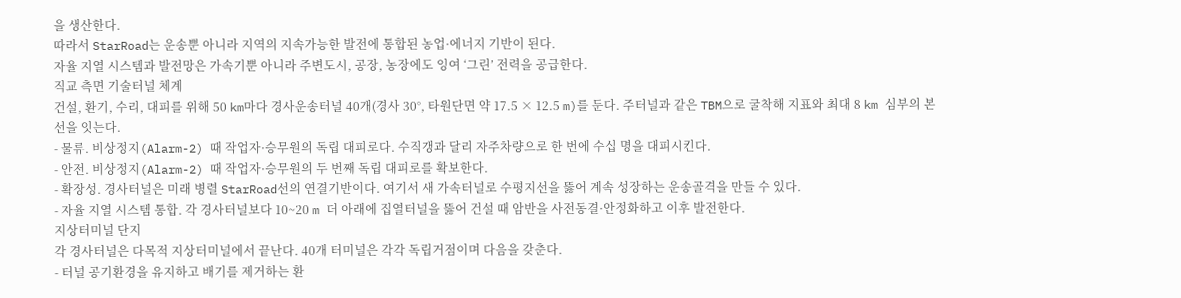을 생산한다.
따라서 StarRoad는 운송뿐 아니라 지역의 지속가능한 발전에 통합된 농업·에너지 기반이 된다.
자율 지열 시스템과 발전망은 가속기뿐 아니라 주변도시, 공장, 농장에도 잉여 ‘그린’ 전력을 공급한다.
직교 측면 기술터널 체계
건설, 환기, 수리, 대피를 위해 50 km마다 경사운송터널 40개(경사 30°, 타원단면 약 17.5 × 12.5 m)를 둔다. 주터널과 같은 TBM으로 굴착해 지표와 최대 8 km 심부의 본선을 잇는다.
- 물류. 비상정지(Alarm-2) 때 작업자·승무원의 독립 대피로다. 수직갱과 달리 자주차량으로 한 번에 수십 명을 대피시킨다.
- 안전. 비상정지(Alarm-2) 때 작업자·승무원의 두 번째 독립 대피로를 확보한다.
- 확장성. 경사터널은 미래 병렬 StarRoad선의 연결기반이다. 여기서 새 가속터널로 수평지선을 뚫어 계속 성장하는 운송골격을 만들 수 있다.
- 자율 지열 시스템 통합. 각 경사터널보다 10~20 m 더 아래에 집열터널을 뚫어 건설 때 암반을 사전동결·안정화하고 이후 발전한다.
지상터미널 단지
각 경사터널은 다목적 지상터미널에서 끝난다. 40개 터미널은 각각 독립거점이며 다음을 갖춘다.
- 터널 공기환경을 유지하고 배기를 제거하는 환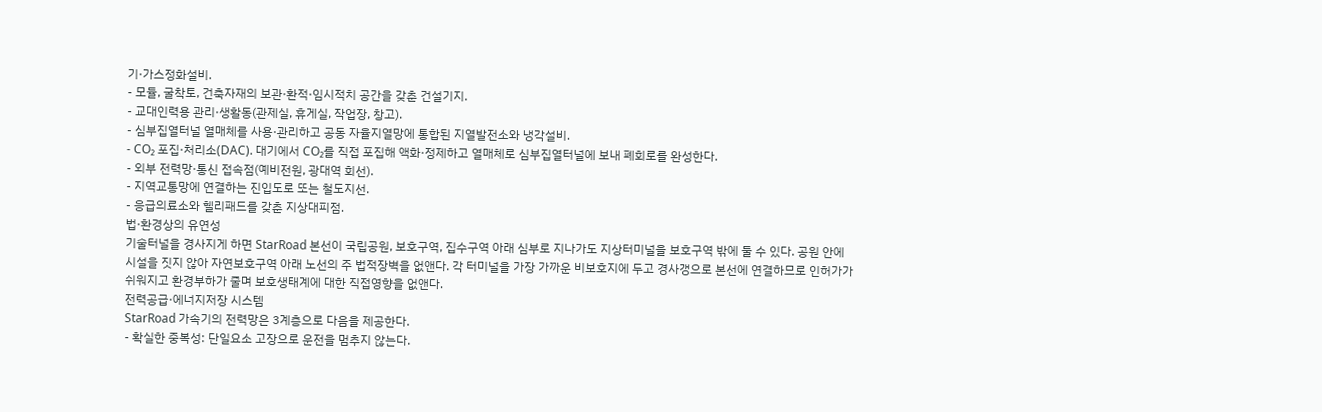기·가스정화설비.
- 모듈, 굴착토, 건축자재의 보관·환적·임시적치 공간을 갖춘 건설기지.
- 교대인력용 관리·생활동(관제실, 휴게실, 작업장, 창고).
- 심부집열터널 열매체를 사용·관리하고 공동 자율지열망에 통합된 지열발전소와 냉각설비.
- CO₂ 포집·처리소(DAC). 대기에서 CO₂를 직접 포집해 액화·정제하고 열매체로 심부집열터널에 보내 폐회로를 완성한다.
- 외부 전력망·통신 접속점(예비전원, 광대역 회선).
- 지역교통망에 연결하는 진입도로 또는 철도지선.
- 응급의료소와 헬리패드를 갖춘 지상대피점.
법·환경상의 유연성
기술터널을 경사지게 하면 StarRoad 본선이 국립공원, 보호구역, 집수구역 아래 심부로 지나가도 지상터미널을 보호구역 밖에 둘 수 있다. 공원 안에 시설을 짓지 않아 자연보호구역 아래 노선의 주 법적장벽을 없앤다. 각 터미널을 가장 가까운 비보호지에 두고 경사갱으로 본선에 연결하므로 인허가가 쉬워지고 환경부하가 줄며 보호생태계에 대한 직접영향을 없앤다.
전력공급·에너지저장 시스템
StarRoad 가속기의 전력망은 3계층으로 다음을 제공한다.
- 확실한 중복성: 단일요소 고장으로 운전을 멈추지 않는다.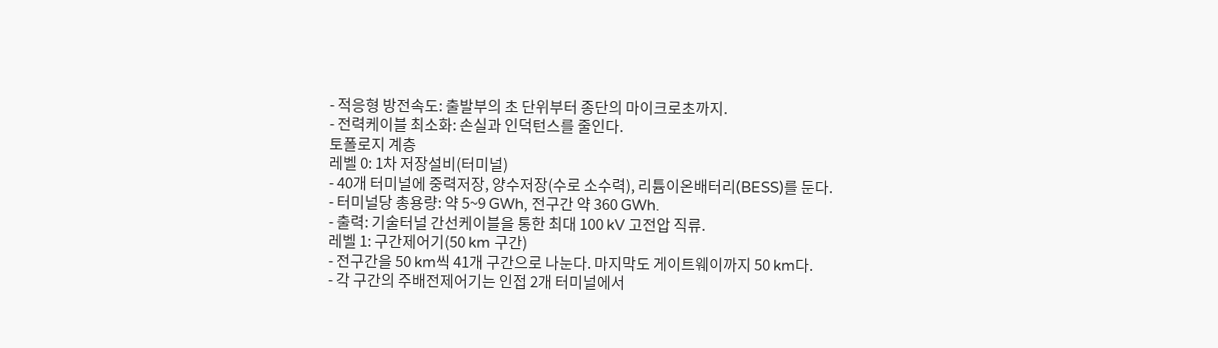- 적응형 방전속도: 출발부의 초 단위부터 종단의 마이크로초까지.
- 전력케이블 최소화: 손실과 인덕턴스를 줄인다.
토폴로지 계층
레벨 0: 1차 저장설비(터미널)
- 40개 터미널에 중력저장, 양수저장(수로 소수력), 리튬이온배터리(BESS)를 둔다.
- 터미널당 총용량: 약 5~9 GWh, 전구간 약 360 GWh.
- 출력: 기술터널 간선케이블을 통한 최대 100 kV 고전압 직류.
레벨 1: 구간제어기(50 km 구간)
- 전구간을 50 km씩 41개 구간으로 나눈다. 마지막도 게이트웨이까지 50 km다.
- 각 구간의 주배전제어기는 인접 2개 터미널에서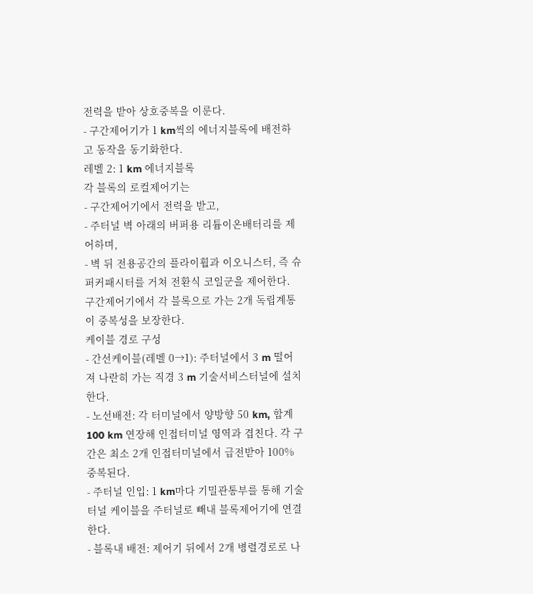전력을 받아 상호중복을 이룬다.
- 구간제어기가 1 km씩의 에너지블록에 배전하고 동작을 동기화한다.
레벨 2: 1 km 에너지블록
각 블록의 로컬제어기는
- 구간제어기에서 전력을 받고,
- 주터널 벽 아래의 버퍼용 리튬이온배터리를 제어하며,
- 벽 뒤 전용공간의 플라이휠과 이오니스터, 즉 슈퍼커패시터를 거쳐 전환식 코일군을 제어한다.
구간제어기에서 각 블록으로 가는 2개 독립계통이 중복성을 보장한다.
케이블 경로 구성
- 간선케이블(레벨 0→1): 주터널에서 3 m 떨어져 나란히 가는 직경 3 m 기술서비스터널에 설치한다.
- 노선배전: 각 터미널에서 양방향 50 km, 합계 100 km 연장해 인접터미널 영역과 겹친다. 각 구간은 최소 2개 인접터미널에서 급전받아 100% 중복된다.
- 주터널 인입: 1 km마다 기밀관통부를 통해 기술터널 케이블을 주터널로 빼내 블록제어기에 연결한다.
- 블록내 배전: 제어기 뒤에서 2개 병렬경로로 나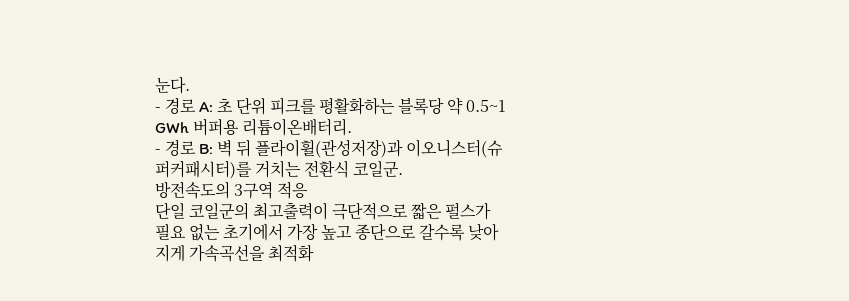눈다.
- 경로 A: 초 단위 피크를 평활화하는 블록당 약 0.5~1 GWh 버퍼용 리튬이온배터리.
- 경로 B: 벽 뒤 플라이휠(관성저장)과 이오니스터(슈퍼커패시터)를 거치는 전환식 코일군.
방전속도의 3구역 적응
단일 코일군의 최고출력이 극단적으로 짧은 펄스가 필요 없는 초기에서 가장 높고 종단으로 갈수록 낮아지게 가속곡선을 최적화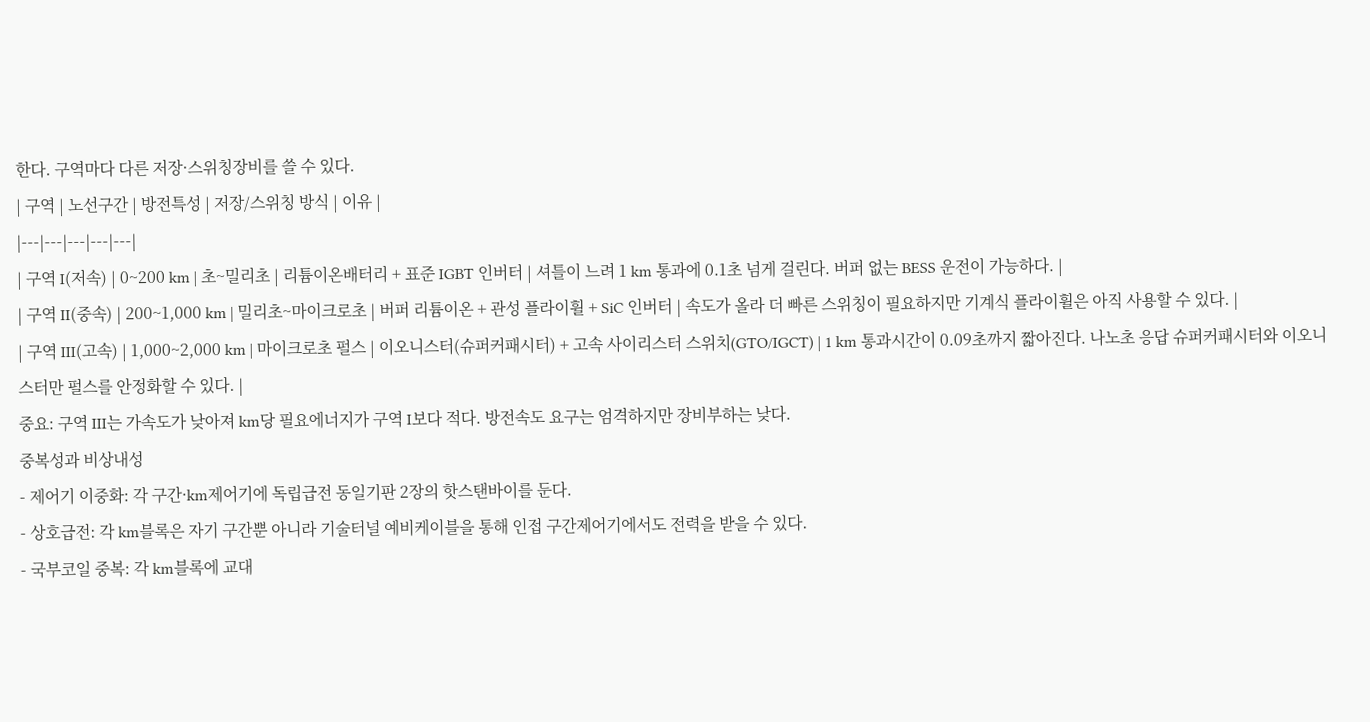한다. 구역마다 다른 저장·스위칭장비를 쓸 수 있다.
| 구역 | 노선구간 | 방전특성 | 저장/스위칭 방식 | 이유 |
|---|---|---|---|---|
| 구역 I(저속) | 0~200 km | 초~밀리초 | 리튬이온배터리 + 표준 IGBT 인버터 | 셔틀이 느려 1 km 통과에 0.1초 넘게 걸린다. 버퍼 없는 BESS 운전이 가능하다. |
| 구역 II(중속) | 200~1,000 km | 밀리초~마이크로초 | 버퍼 리튬이온 + 관성 플라이휠 + SiC 인버터 | 속도가 올라 더 빠른 스위칭이 필요하지만 기계식 플라이휠은 아직 사용할 수 있다. |
| 구역 III(고속) | 1,000~2,000 km | 마이크로초 펄스 | 이오니스터(슈퍼커패시터) + 고속 사이리스터 스위치(GTO/IGCT) | 1 km 통과시간이 0.09초까지 짧아진다. 나노초 응답 슈퍼커패시터와 이오니스터만 펄스를 안정화할 수 있다. |
중요: 구역 III는 가속도가 낮아져 km당 필요에너지가 구역 I보다 적다. 방전속도 요구는 엄격하지만 장비부하는 낮다.
중복성과 비상내성
- 제어기 이중화: 각 구간·km제어기에 독립급전 동일기판 2장의 핫스탠바이를 둔다.
- 상호급전: 각 km블록은 자기 구간뿐 아니라 기술터널 예비케이블을 통해 인접 구간제어기에서도 전력을 받을 수 있다.
- 국부코일 중복: 각 km블록에 교대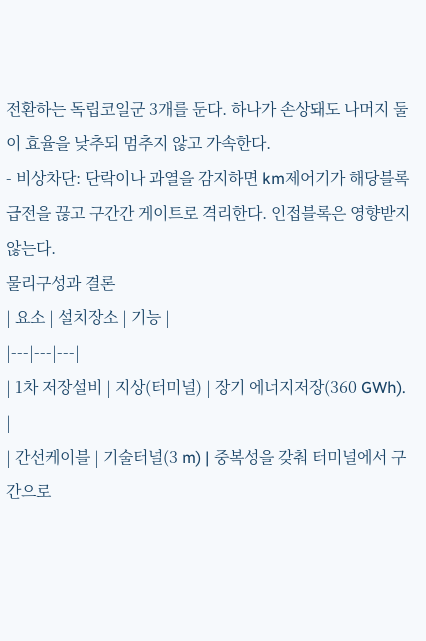전환하는 독립코일군 3개를 둔다. 하나가 손상돼도 나머지 둘이 효율을 낮추되 멈추지 않고 가속한다.
- 비상차단: 단락이나 과열을 감지하면 km제어기가 해당블록 급전을 끊고 구간간 게이트로 격리한다. 인접블록은 영향받지 않는다.
물리구성과 결론
| 요소 | 설치장소 | 기능 |
|---|---|---|
| 1차 저장설비 | 지상(터미널) | 장기 에너지저장(360 GWh). |
| 간선케이블 | 기술터널(3 m) | 중복성을 갖춰 터미널에서 구간으로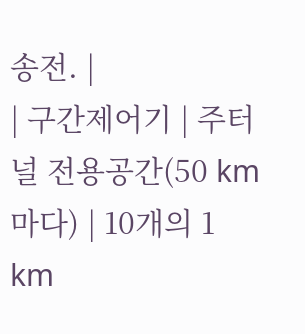송전. |
| 구간제어기 | 주터널 전용공간(50 km마다) | 10개의 1 km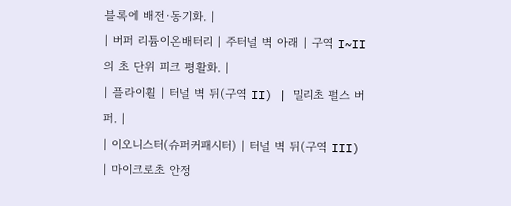블록에 배전·동기화. |
| 버퍼 리튬이온배터리 | 주터널 벽 아래 | 구역 I~II의 초 단위 피크 평활화. |
| 플라이휠 | 터널 벽 뒤(구역 II) | 밀리초 펄스 버퍼. |
| 이오니스터(슈퍼커패시터) | 터널 벽 뒤(구역 III) | 마이크로초 안정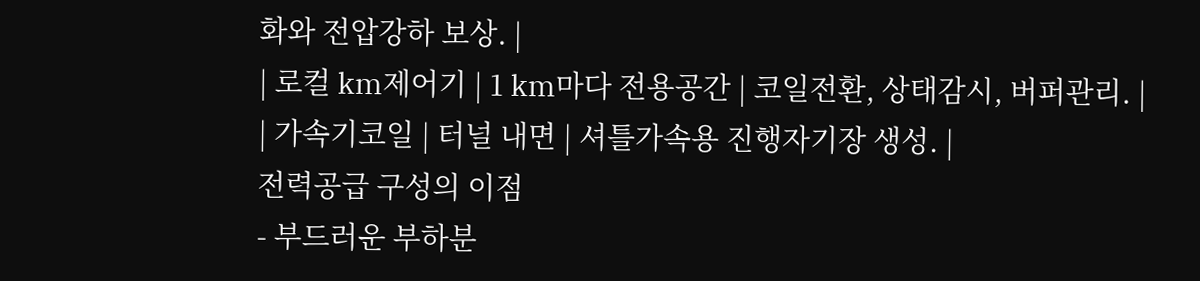화와 전압강하 보상. |
| 로컬 km제어기 | 1 km마다 전용공간 | 코일전환, 상태감시, 버퍼관리. |
| 가속기코일 | 터널 내면 | 셔틀가속용 진행자기장 생성. |
전력공급 구성의 이점
- 부드러운 부하분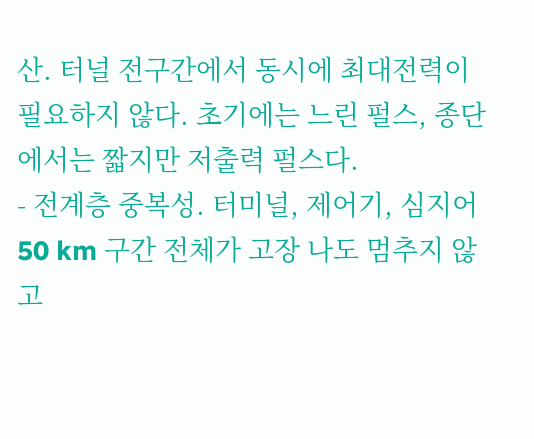산. 터널 전구간에서 동시에 최대전력이 필요하지 않다. 초기에는 느린 펄스, 종단에서는 짧지만 저출력 펄스다.
- 전계층 중복성. 터미널, 제어기, 심지어 50 km 구간 전체가 고장 나도 멈추지 않고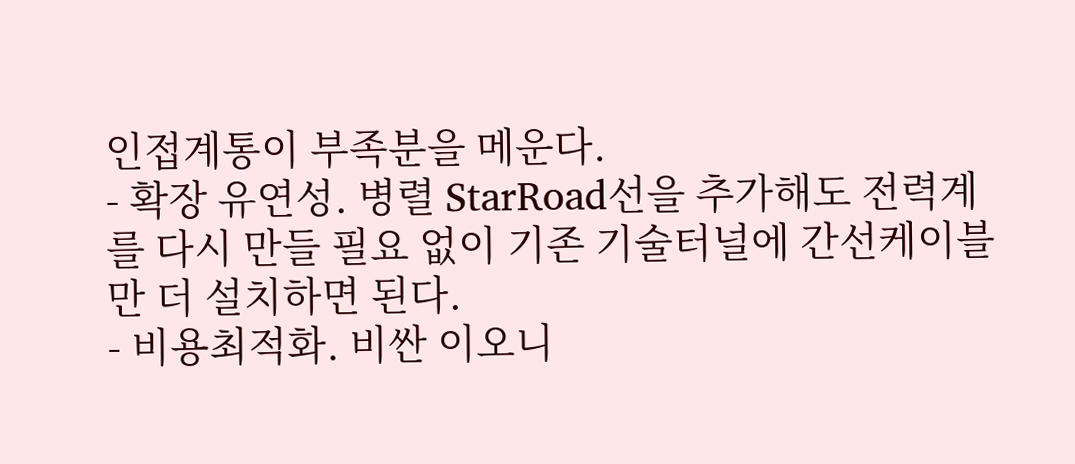인접계통이 부족분을 메운다.
- 확장 유연성. 병렬 StarRoad선을 추가해도 전력계를 다시 만들 필요 없이 기존 기술터널에 간선케이블만 더 설치하면 된다.
- 비용최적화. 비싼 이오니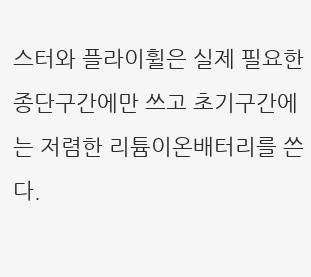스터와 플라이휠은 실제 필요한 종단구간에만 쓰고 초기구간에는 저렴한 리튬이온배터리를 쓴다.